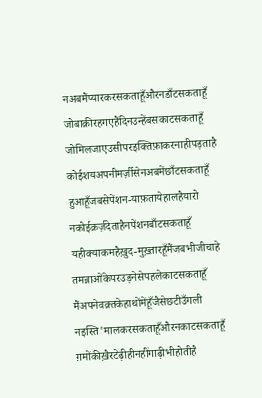नअबमैंप्यारकरसकताहूँऔरनडाँटसकताहूँ
जोबाक़ीरहगएहैंदिनउन्हेंबसकाटसकताहूँ
जोमिलजाएउसीपरइक्तिफ़ाकरनाहीपड़ताहै
कोईशयअपनीमर्ज़ीसेनअबमेंछाँटसकताहूँ
हुआहूँजबसेपेंशन-याफ़तायेहालहैयारो
नकोईक़र्ज़देताहैनपेंशनबाँटसकताहूँ
यहीक्याकमहैख़ुद-मुख़्तारहूँमैंजबभीजीचाहे
तमन्नाओंकेपरउड़नेसेपहलेकाटसकताहूँ
मैंअपनेवक़्तकेहाथोंमेंहूँजैसेछटीउँगली
नइस्ति'मालकरसकताहूँऔरनकाटसकताहूँ
ग़मोंकीख़ैरटेढ़ीहीनहींगाढ़ीभीहोतीहै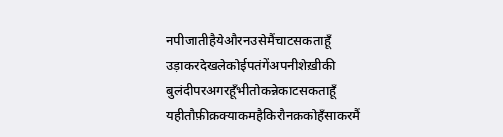नपीजातीहैयेऔरनउसेमैंचाटसकताहूँ
उड़ाकरदेखलेकोईपतंगेंअपनीशेख़ीकी
बुलंदीपरअगरहूँभीतोकन्नेकाटसकताहूँ
यहीतौफ़ीक़क्याकमहैकिरौनक़कोहँसाकरमैं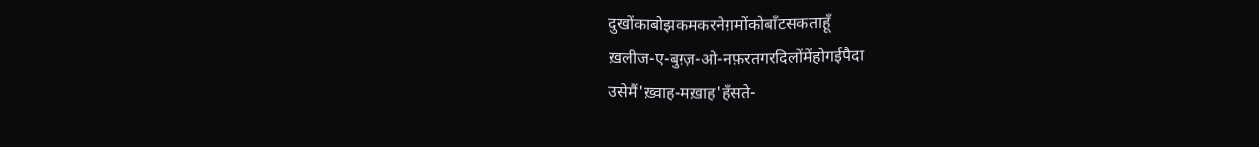दुखोंकाबोझकमकरनेग़मोंकोबाँटसकताहूँ
ख़लीज-ए-बुग़्ज़-ओ-नफ़रतगरदिलोंमेंहोगईपैदा
उसेमैं'ख़्वाह-मख़ाह'हँसते-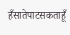हँसातेपाटसकताहूँ